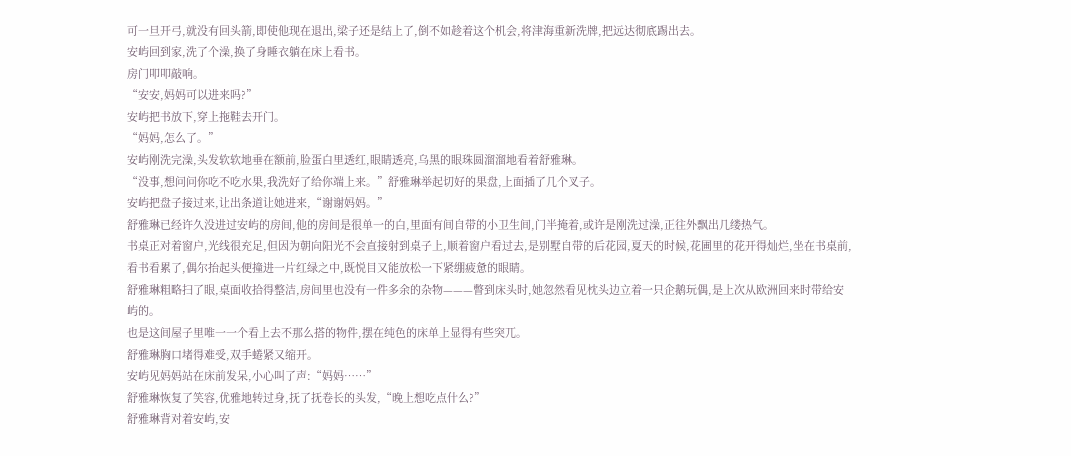可一旦开弓,就没有回头箭,即使他现在退出,梁子还是结上了,倒不如趁着这个机会,将津海重新洗牌,把远达彻底踢出去。
安屿回到家,洗了个澡,换了身睡衣躺在床上看书。
房门叩叩敲响。
“安安,妈妈可以进来吗?”
安屿把书放下,穿上拖鞋去开门。
“妈妈,怎么了。”
安屿刚洗完澡,头发软软地垂在额前,脸蛋白里透红,眼睛透亮,乌黑的眼珠圆溜溜地看着舒雅琳。
“没事,想问问你吃不吃水果,我洗好了给你端上来。”舒雅琳举起切好的果盘,上面插了几个叉子。
安屿把盘子接过来,让出条道让她进来,“谢谢妈妈。”
舒雅琳已经许久没进过安屿的房间,他的房间是很单一的白,里面有间自带的小卫生间,门半掩着,或许是刚洗过澡,正往外飘出几缕热气。
书桌正对着窗户,光线很充足,但因为朝向阳光不会直接射到桌子上,顺着窗户看过去,是别墅自带的后花园,夏天的时候,花圃里的花开得灿烂,坐在书桌前,看书看累了,偶尔抬起头便撞进一片红绿之中,既悦目又能放松一下紧绷疲惫的眼睛。
舒雅琳粗略扫了眼,桌面收拾得整洁,房间里也没有一件多余的杂物———瞥到床头时,她忽然看见枕头边立着一只企鹅玩偶,是上次从欧洲回来时带给安屿的。
也是这间屋子里唯一一个看上去不那么搭的物件,摆在纯色的床单上显得有些突兀。
舒雅琳胸口堵得难受,双手蜷紧又缩开。
安屿见妈妈站在床前发呆,小心叫了声:“妈妈……”
舒雅琳恢复了笑容,优雅地转过身,抚了抚卷长的头发,“晚上想吃点什么?”
舒雅琳背对着安屿,安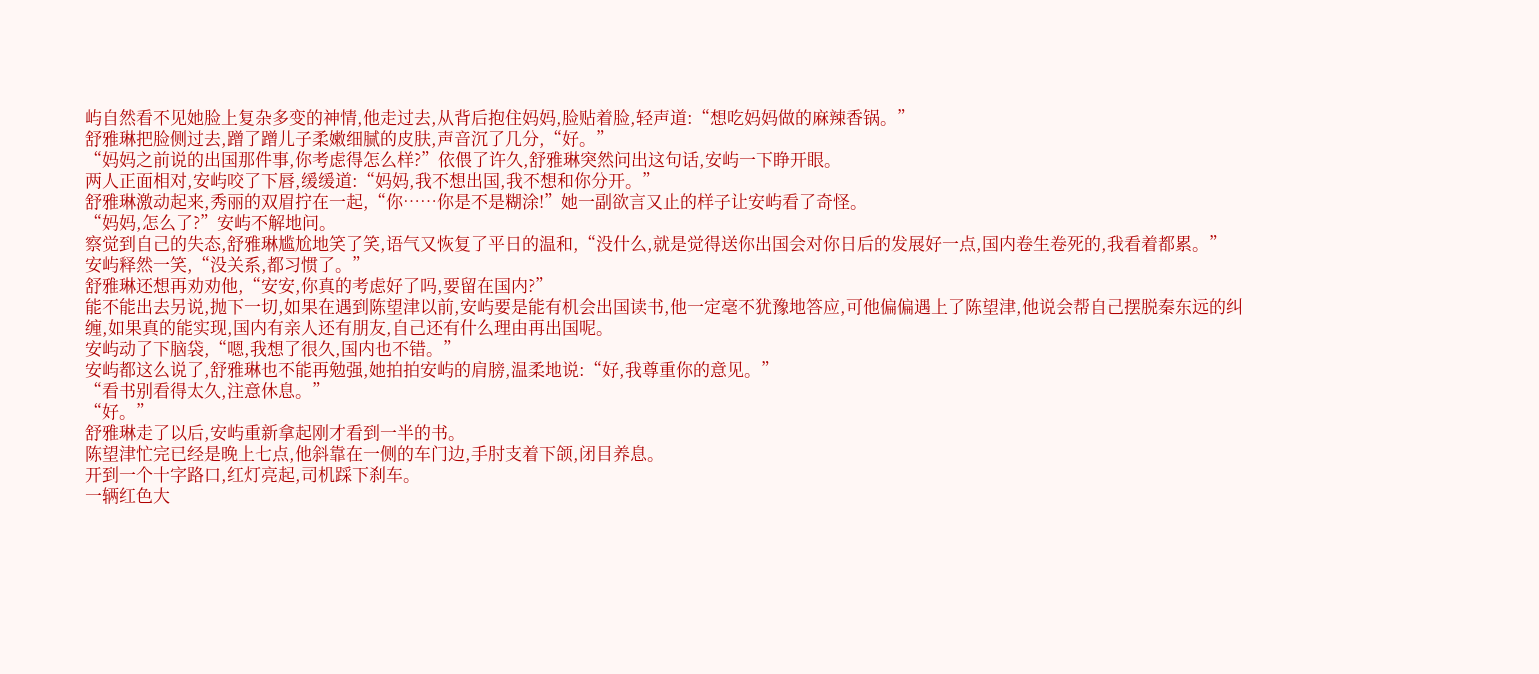屿自然看不见她脸上复杂多变的神情,他走过去,从背后抱住妈妈,脸贴着脸,轻声道:“想吃妈妈做的麻辣香锅。”
舒雅琳把脸侧过去,蹭了蹭儿子柔嫩细腻的皮肤,声音沉了几分,“好。”
“妈妈之前说的出国那件事,你考虑得怎么样?”依偎了许久,舒雅琳突然问出这句话,安屿一下睁开眼。
两人正面相对,安屿咬了下唇,缓缓道:“妈妈,我不想出国,我不想和你分开。”
舒雅琳激动起来,秀丽的双眉拧在一起,“你……你是不是糊涂!”她一副欲言又止的样子让安屿看了奇怪。
“妈妈,怎么了?”安屿不解地问。
察觉到自己的失态,舒雅琳尴尬地笑了笑,语气又恢复了平日的温和,“没什么,就是觉得送你出国会对你日后的发展好一点,国内卷生卷死的,我看着都累。”
安屿释然一笑,“没关系,都习惯了。”
舒雅琳还想再劝劝他,“安安,你真的考虑好了吗,要留在国内?”
能不能出去另说,抛下一切,如果在遇到陈望津以前,安屿要是能有机会出国读书,他一定毫不犹豫地答应,可他偏偏遇上了陈望津,他说会帮自己摆脱秦东远的纠缠,如果真的能实现,国内有亲人还有朋友,自己还有什么理由再出国呢。
安屿动了下脑袋,“嗯,我想了很久,国内也不错。”
安屿都这么说了,舒雅琳也不能再勉强,她拍拍安屿的肩膀,温柔地说:“好,我尊重你的意见。”
“看书别看得太久,注意休息。”
“好。”
舒雅琳走了以后,安屿重新拿起刚才看到一半的书。
陈望津忙完已经是晚上七点,他斜靠在一侧的车门边,手肘支着下颌,闭目养息。
开到一个十字路口,红灯亮起,司机踩下刹车。
一辆红色大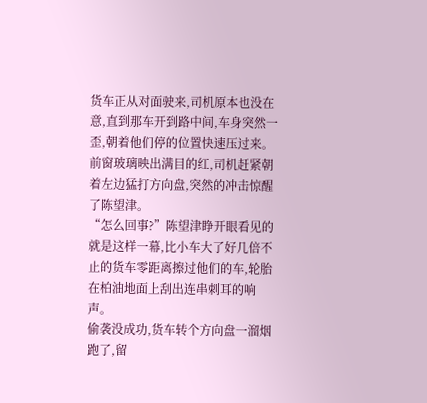货车正从对面驶来,司机原本也没在意,直到那车开到路中间,车身突然一歪,朝着他们停的位置快速压过来。
前窗玻璃映出满目的红,司机赶紧朝着左边猛打方向盘,突然的冲击惊醒了陈望津。
“怎么回事?”陈望津睁开眼看见的就是这样一幕,比小车大了好几倍不止的货车零距离擦过他们的车,轮胎在柏油地面上刮出连串刺耳的响声。
偷袭没成功,货车转个方向盘一溜烟跑了,留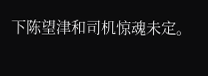下陈望津和司机惊魂未定。